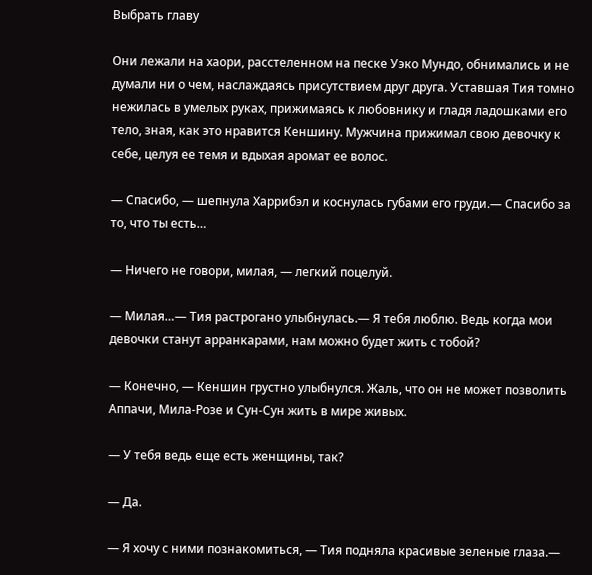Выбрать главу

Они лежали на хаори, расстеленном на песке Уэко Мундо, обнимались и не думали ни о чем, наслаждаясь присутствием друг друга. Уставшая Тия томно нежилась в умелых руках, прижимаясь к любовнику и гладя ладошками его тело, зная, как это нравится Кеншину. Мужчина прижимал свою девочку к себе, целуя ее темя и вдыхая аромат ее волос.

— Спасибо, — шепнула Харрибэл и коснулась губами его груди.— Спасибо за то, что ты есть…

— Ничего не говори, милая, — легкий поцелуй.

— Милая…— Тия растрогано улыбнулась.— Я тебя люблю. Ведь когда мои девочки станут арранкарами, нам можно будет жить с тобой?

— Конечно, — Кеншин грустно улыбнулся. Жаль, что он не может позволить Аппачи, Мила-Розе и Сун-Сун жить в мире живых.

— У тебя ведь еще есть женщины, так?

— Да.

— Я хочу с ними познакомиться, — Тия подняла красивые зеленые глаза.—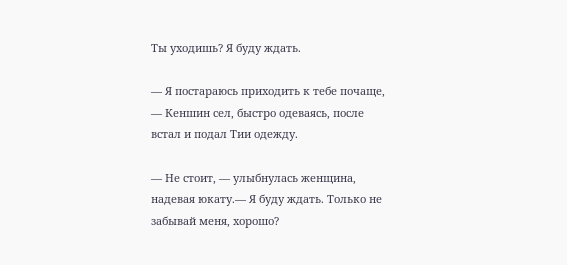Ты уходишь? Я буду ждать.

— Я постараюсь приходить к тебе почаще, — Кеншин сел, быстро одеваясь, после встал и подал Тии одежду.

— Не стоит, — улыбнулась женщина, надевая юкату.— Я буду ждать. Только не забывай меня, хорошо?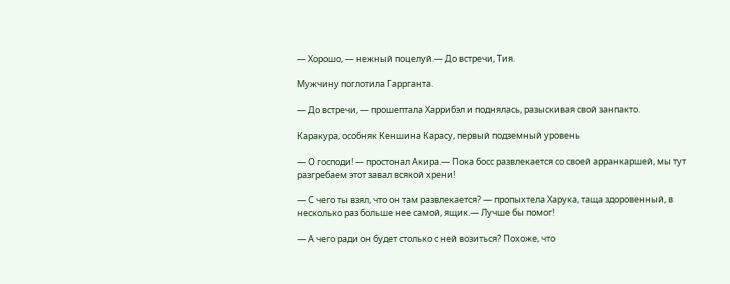— Хорошо, — нежный поцелуй.— До встречи, Тия.

Мужчину поглотила Гаррганта.

— До встречи, — прошептала Харрибэл и поднялась, разыскивая свой занпакто.

Каракура, особняк Кеншина Карасу, первый подземный уровень

— О господи! — простонал Акира.— Пока босс развлекается со своей арранкаршей, мы тут разгребаем этот завал всякой хрени!

— С чего ты взял, что он там развлекается? — пропыхтела Харука, таща здоровенный, в несколько раз больше нее самой, ящик.— Лучше бы помог!

— А чего ради он будет столько с ней возиться? Похоже, что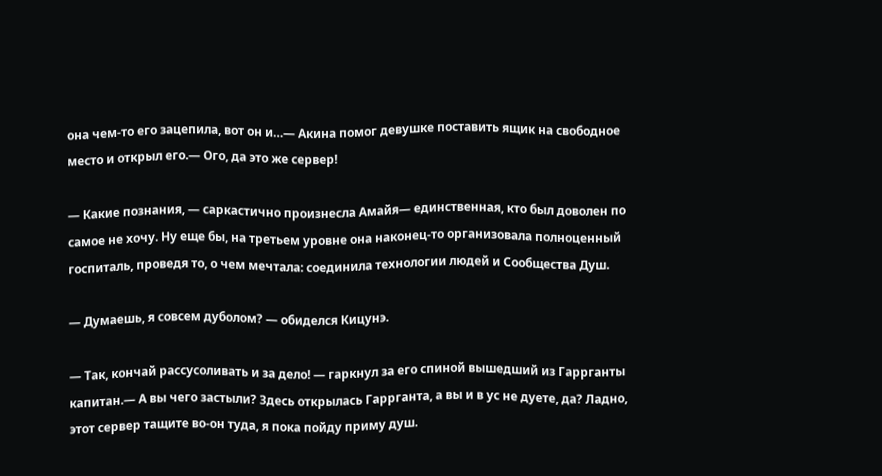она чем-то его зацепила, вот он и…— Акина помог девушке поставить ящик на свободное место и открыл его.— Ого, да это же сервер!

— Какие познания, — саркастично произнесла Амайя— единственная, кто был доволен по самое не хочу. Ну еще бы, на третьем уровне она наконец-то организовала полноценный госпиталь, проведя то, о чем мечтала: соединила технологии людей и Сообщества Душ.

— Думаешь, я совсем дуболом? — обиделся Кицунэ.

— Так, кончай рассусоливать и за дело! — гаркнул за его спиной вышедший из Гаррганты капитан.— А вы чего застыли? Здесь открылась Гаррганта, а вы и в ус не дуете, да? Ладно, этот сервер тащите во-он туда, я пока пойду приму душ.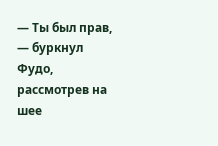— Ты был прав, — буркнул Фудо, рассмотрев на шее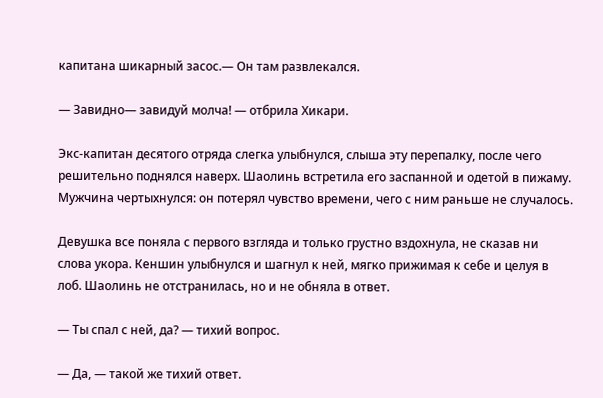капитана шикарный засос.— Он там развлекался.

— Завидно— завидуй молча! — отбрила Хикари.

Экс-капитан десятого отряда слегка улыбнулся, слыша эту перепалку, после чего решительно поднялся наверх. Шаолинь встретила его заспанной и одетой в пижаму. Мужчина чертыхнулся: он потерял чувство времени, чего с ним раньше не случалось.

Девушка все поняла с первого взгляда и только грустно вздохнула, не сказав ни слова укора. Кеншин улыбнулся и шагнул к ней, мягко прижимая к себе и целуя в лоб. Шаолинь не отстранилась, но и не обняла в ответ.

— Ты спал с ней, да? — тихий вопрос.

— Да, — такой же тихий ответ.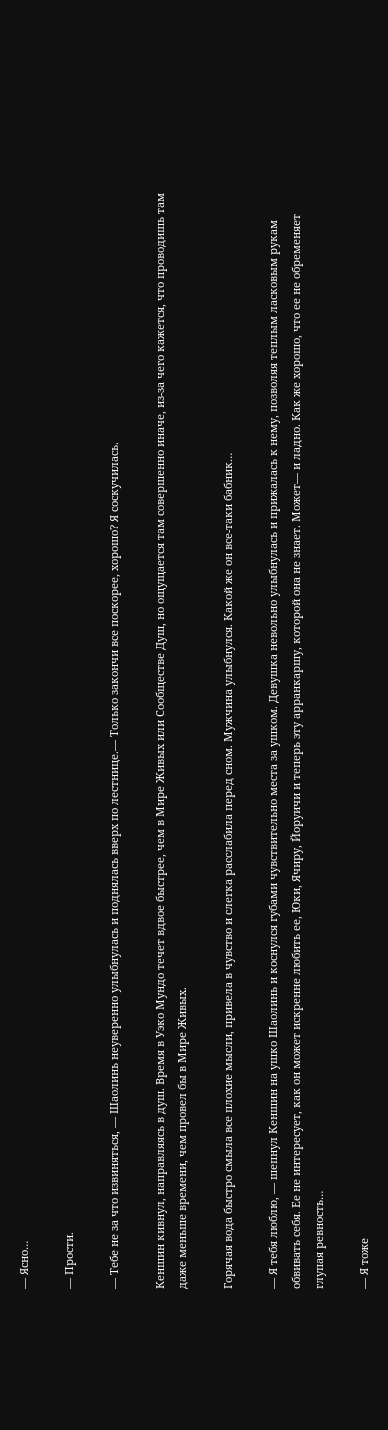— Ясно…

— Прости.

— Тебе не за что извиняться, — Шаолинь неуверенно улыбнулась и поднялась вверх по лестнице.— Только закончи все поскорее, хорошо? Я соскучилась.

Кеншин кивнул, направляясь в душ. Время в Уэко Мундо течет вдвое быстрее, чем в Мире Живых или Сообществе Душ, но ощущается там совершенно иначе, из-за чего кажется, что проводишь там даже меньше времени, чем провел бы в Мире Живых.

Горячая вода быстро смыла все плохие мысли, привела в чувство и слегка расслабила перед сном. Мужчина улыбнулся. Какой же он все-таки бабник…

— Я тебя люблю, — шепнул Кеншин на ушко Шаолинь и коснулся губами чувствительно места за ушком. Девушка невольно улыбнулась и прижалась к нему, позволяя теплым ласковым рукам обвивать себя. Ее не интересует, как он может искренне любить ее, Юки, Ячиру, Йоруичи и теперь эту арранкаршу, которой она не знает. Может— и ладно. Как же хорошо, что ее не обременяет глупая ревность…

— Я тоже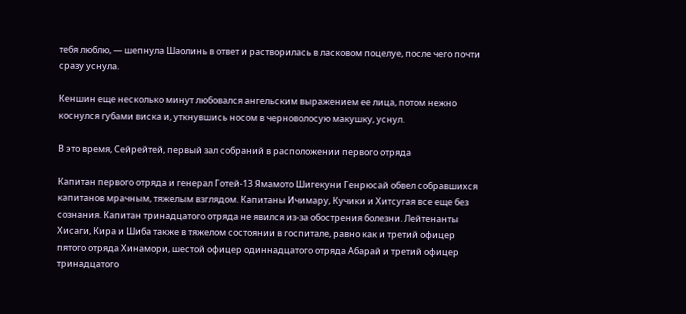тебя люблю, — шепнула Шаолинь в ответ и растворилась в ласковом поцелуе, после чего почти сразу уснула.

Кеншин еще несколько минут любовался ангельским выражением ее лица, потом нежно коснулся губами виска и, уткнувшись носом в черноволосую макушку, уснул.

В это время, Сейрейтей, первый зал собраний в расположении первого отряда

Капитан первого отряда и генерал Готей-13 Ямамото Шигекуни Генрюсай обвел собравшихся капитанов мрачным, тяжелым взглядом. Капитаны Ичимару, Кучики и Хитсугая все еще без сознания. Капитан тринадцатого отряда не явился из-за обострения болезни. Лейтенанты Хисаги, Кира и Шиба также в тяжелом состоянии в госпитале, равно как и третий офицер пятого отряда Хинамори, шестой офицер одиннадцатого отряда Абарай и третий офицер тринадцатого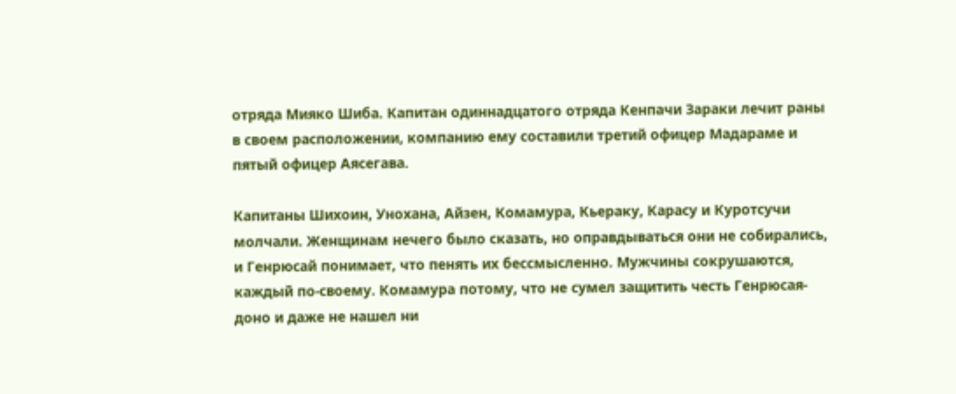отряда Мияко Шиба. Капитан одиннадцатого отряда Кенпачи Зараки лечит раны в своем расположении, компанию ему составили третий офицер Мадараме и пятый офицер Аясегава.

Капитаны Шихоин, Унохана, Айзен, Комамура, Кьераку, Карасу и Куротсучи молчали. Женщинам нечего было сказать, но оправдываться они не собирались, и Генрюсай понимает, что пенять их бессмысленно. Мужчины сокрушаются, каждый по-своему. Комамура потому, что не сумел защитить честь Генрюсая-доно и даже не нашел ни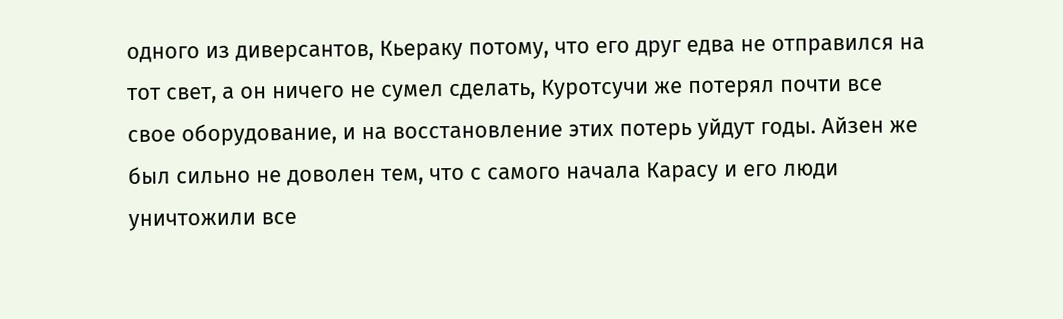одного из диверсантов, Кьераку потому, что его друг едва не отправился на тот свет, а он ничего не сумел сделать, Куротсучи же потерял почти все свое оборудование, и на восстановление этих потерь уйдут годы. Айзен же был сильно не доволен тем, что с самого начала Карасу и его люди уничтожили все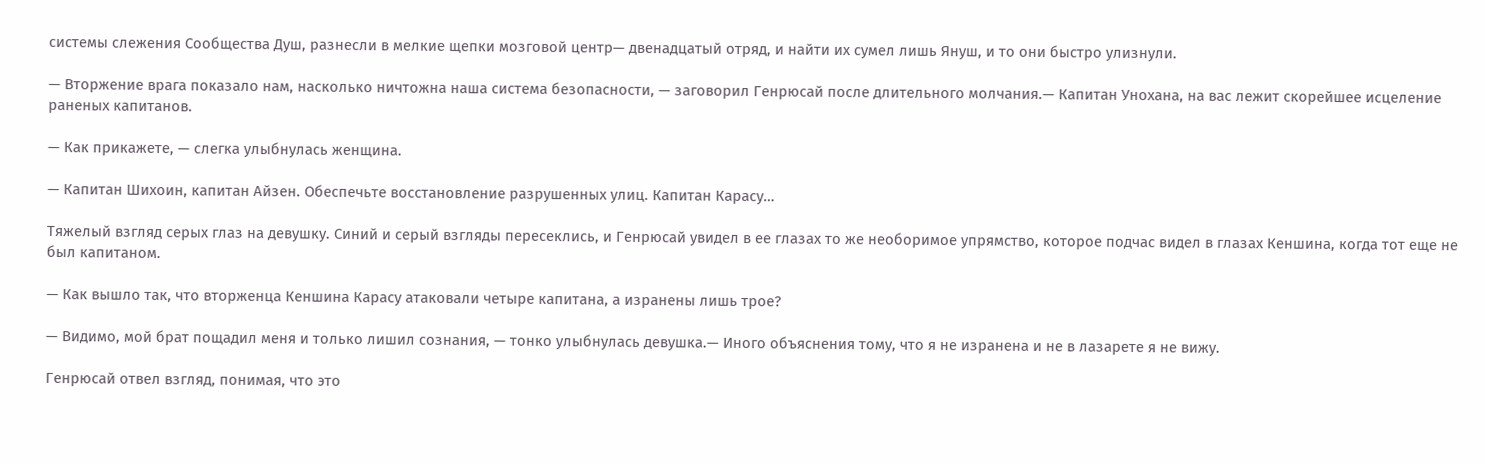системы слежения Сообщества Душ, разнесли в мелкие щепки мозговой центр— двенадцатый отряд, и найти их сумел лишь Януш, и то они быстро улизнули.

— Вторжение врага показало нам, насколько ничтожна наша система безопасности, — заговорил Генрюсай после длительного молчания.— Капитан Унохана, на вас лежит скорейшее исцеление раненых капитанов.

— Как прикажете, — слегка улыбнулась женщина.

— Капитан Шихоин, капитан Айзен. Обеспечьте восстановление разрушенных улиц. Капитан Карасу…

Тяжелый взгляд серых глаз на девушку. Синий и серый взгляды пересеклись, и Генрюсай увидел в ее глазах то же необоримое упрямство, которое подчас видел в глазах Кеншина, когда тот еще не был капитаном.

— Как вышло так, что вторженца Кеншина Карасу атаковали четыре капитана, а изранены лишь трое?

— Видимо, мой брат пощадил меня и только лишил сознания, — тонко улыбнулась девушка.— Иного объяснения тому, что я не изранена и не в лазарете я не вижу.

Генрюсай отвел взгляд, понимая, что это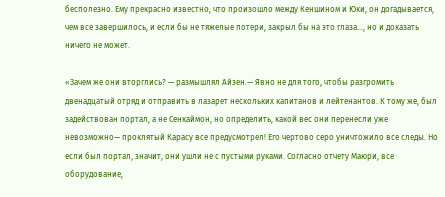бесполезно. Ему прекрасно известно, что произошло между Кеншином и Юки, он догадывается, чем все завершилось, и если бы не тяжелые потери, закрыл бы на это глаза…, но и доказать ничего не может.

«Зачем же они вторглись? — размышлял Айзен.— Явно не для того, чтобы разгромить двенадцатый отряд и отправить в лазарет нескольких капитанов и лейтенантов. К тому же, был задействован портал, а не Сенкаймон, но определить, какой вес они перенесли уже невозможно— проклятый Карасу все предусмотрел! Его чертово серо уничтожило все следы. Но если был портал, значит, они ушли не с пустыми руками. Согласно отчету Маюри, все оборудование,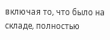включая то, что было на складе, полностью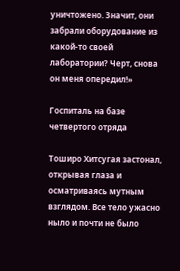уничтожено. Значит, они забрали оборудование из какой-то своей лаборатории? Черт, снова он меня опередил!»

Госпиталь на базе четвертого отряда

Тоширо Хитсугая застонал, открывая глаза и осматриваясь мутным взглядом. Все тело ужасно ныло и почти не было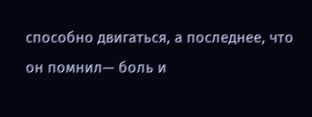способно двигаться, а последнее, что он помнил— боль и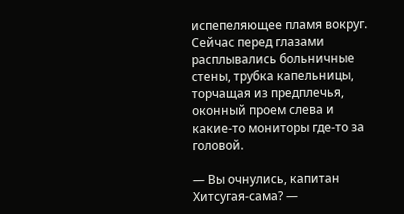испепеляющее пламя вокруг. Сейчас перед глазами расплывались больничные стены, трубка капельницы, торчащая из предплечья, оконный проем слева и какие-то мониторы где-то за головой.

— Вы очнулись, капитан Хитсугая-сама? —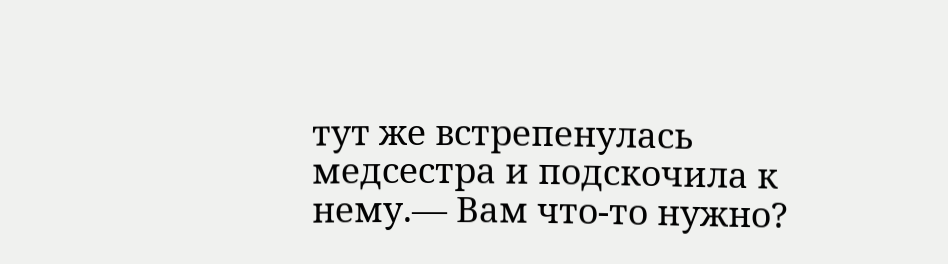тут же встрепенулась медсестра и подскочила к нему.— Вам что-то нужно?